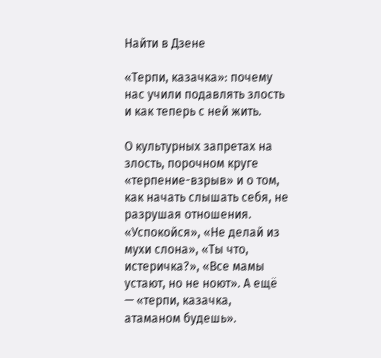Найти в Дзене

«Терпи, казачка»: почему нас учили подавлять злость и как теперь с ней жить.

О культурных запретах на злость, порочном круге «терпение-взрыв» и о том, как начать слышать себя, не разрушая отношения. «Успокойся», «Не делай из мухи слона», «Ты что, истеричка?», «Все мамы устают, но не ноют». А ещё — «терпи, казачка, атаманом будешь».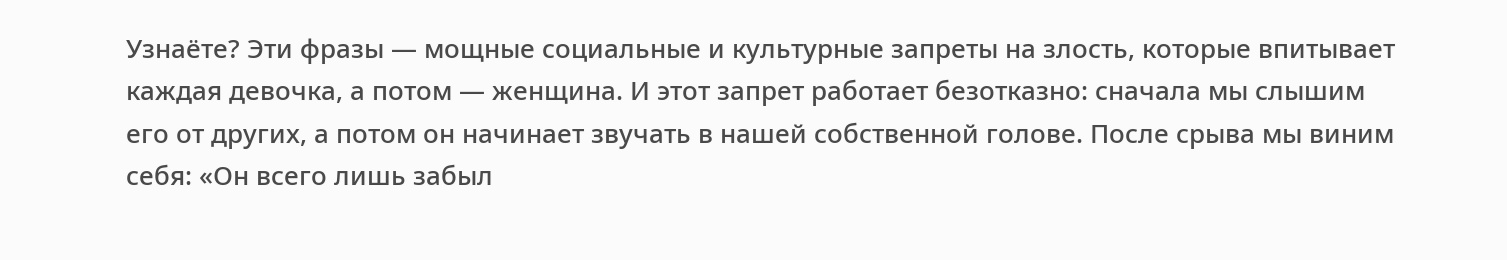Узнаёте? Эти фразы — мощные социальные и культурные запреты на злость, которые впитывает каждая девочка, а потом — женщина. И этот запрет работает безотказно: сначала мы слышим его от других, а потом он начинает звучать в нашей собственной голове. После срыва мы виним себя: «Он всего лишь забыл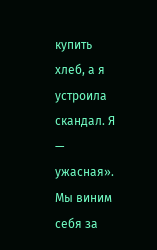купить хлеб, а я устроила скандал. Я — ужасная». Мы виним себя за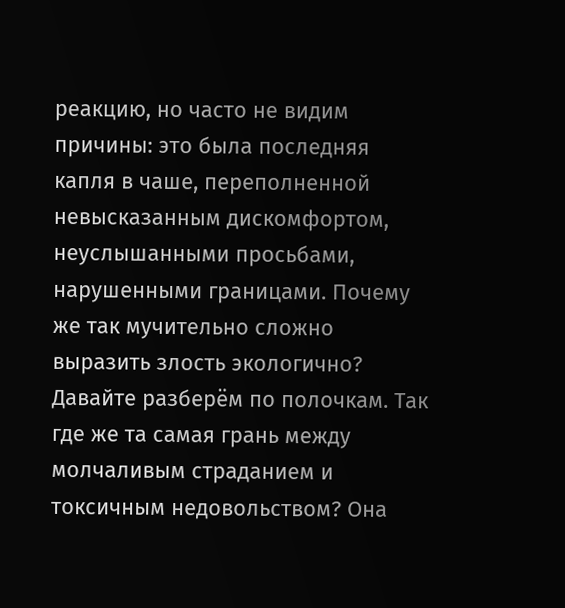реакцию, но часто не видим причины: это была последняя капля в чаше, переполненной невысказанным дискомфортом, неуслышанными просьбами, нарушенными границами. Почему же так мучительно сложно выразить злость экологично? Давайте разберём по полочкам. Так где же та самая грань между молчаливым страданием и токсичным недовольством? Она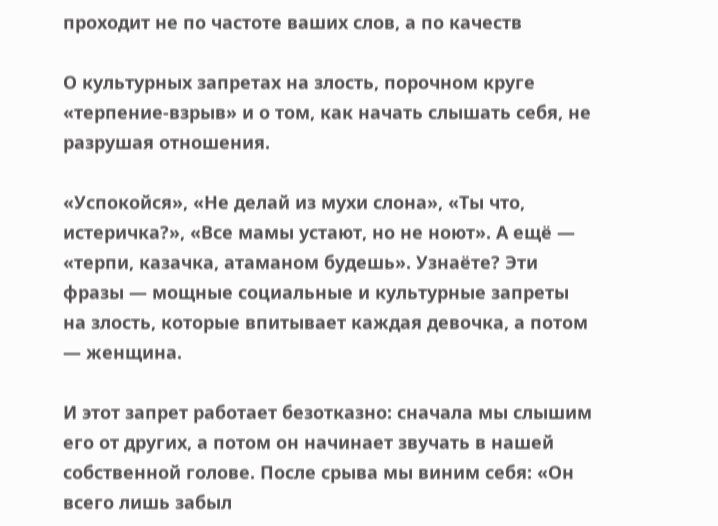проходит не по частоте ваших слов, а по качеств

О культурных запретах на злость, порочном круге «терпение-взрыв» и о том, как начать слышать себя, не разрушая отношения.

«Успокойся», «Не делай из мухи слона», «Ты что, истеричка?», «Все мамы устают, но не ноют». А ещё — «терпи, казачка, атаманом будешь». Узнаёте? Эти фразы — мощные социальные и культурные запреты на злость, которые впитывает каждая девочка, а потом — женщина.

И этот запрет работает безотказно: сначала мы слышим его от других, а потом он начинает звучать в нашей собственной голове. После срыва мы виним себя: «Он всего лишь забыл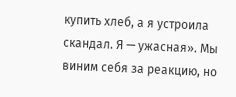купить хлеб, а я устроила скандал. Я — ужасная». Мы виним себя за реакцию, но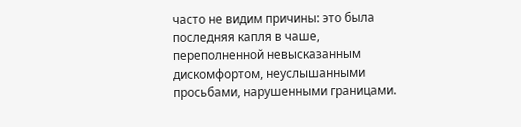часто не видим причины: это была последняя капля в чаше, переполненной невысказанным дискомфортом, неуслышанными просьбами, нарушенными границами.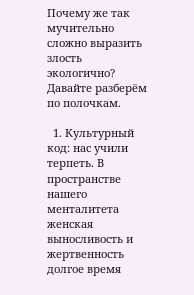Почему же так мучительно сложно выразить злость экологично? Давайте разберём по полочкам.

  1. Культурный код: нас учили терпеть. В пространстве нашего менталитета женская выносливость и жертвенность долгое время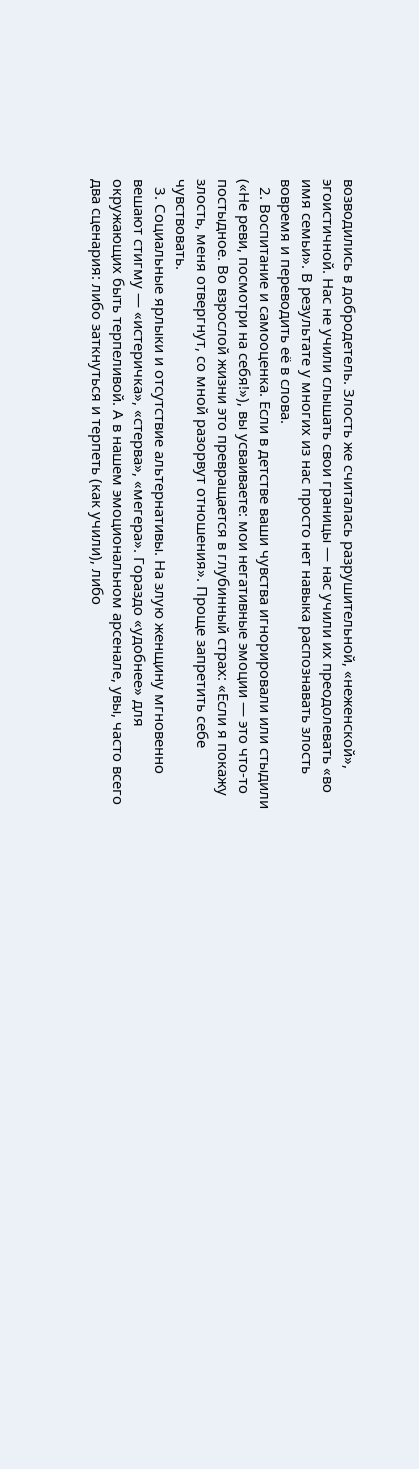возводились в добродетель. Злость же считалась разрушительной, «неженской», эгоистичной. Нас не учили слышать свои границы — нас учили их преодолевать «во имя семьи». В результате у многих из нас просто нет навыка распознавать злость вовремя и переводить её в слова.
  2. Воспитание и самооценка. Если в детстве ваши чувства игнорировали или стыдили («Не реви, посмотри на себя!»), вы усваиваете: мои негативные эмоции — это что-то постыдное. Во взрослой жизни это превращается в глубинный страх: «Если я покажу злость, меня отвергнут, со мной разорвут отношения». Проще запретить себе чувствовать.
  3. Социальные ярлыки и отсутствие альтернативы. На злую женщину мгновенно вешают стигму — «истеричка», «стерва», «мегера». Гораздо «удобнее» для окружающих быть терпеливой. А в нашем эмоциональном арсенале, увы, часто всего два сценария: либо заткнуться и терпеть (как учили), либо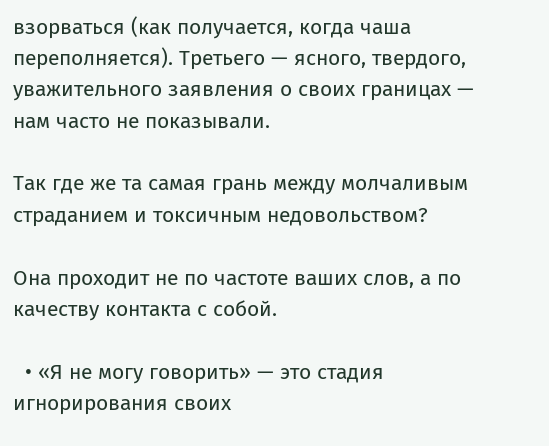взорваться (как получается, когда чаша переполняется). Третьего — ясного, твердого, уважительного заявления о своих границах — нам часто не показывали.

Так где же та самая грань между молчаливым страданием и токсичным недовольством?

Она проходит не по частоте ваших слов, а по качеству контакта с собой.

  • «Я не могу говорить» — это стадия игнорирования своих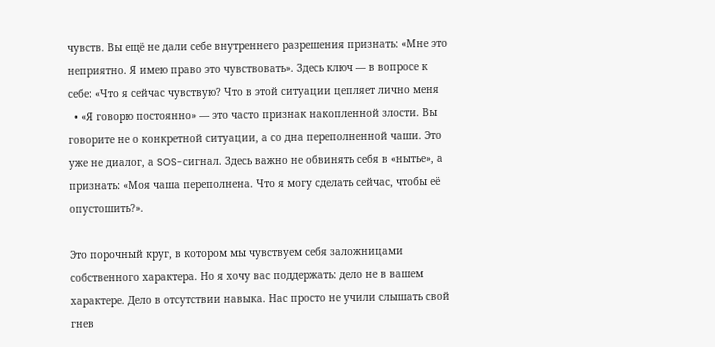чувств. Вы ещё не дали себе внутреннего разрешения признать: «Мне это неприятно. Я имею право это чувствовать». Здесь ключ — в вопросе к себе: «Что я сейчас чувствую? Что в этой ситуации цепляет лично меня
  • «Я говорю постоянно» — это часто признак накопленной злости. Вы говорите не о конкретной ситуации, а со дна переполненной чаши. Это уже не диалог, а SOS-сигнал. Здесь важно не обвинять себя в «нытье», а признать: «Моя чаша переполнена. Что я могу сделать сейчас, чтобы её опустошить?».

Это порочный круг, в котором мы чувствуем себя заложницами собственного характера. Но я хочу вас поддержать: дело не в вашем характере. Дело в отсутствии навыка. Нас просто не учили слышать свой гнев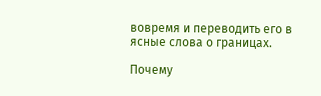вовремя и переводить его в ясные слова о границах.

Почему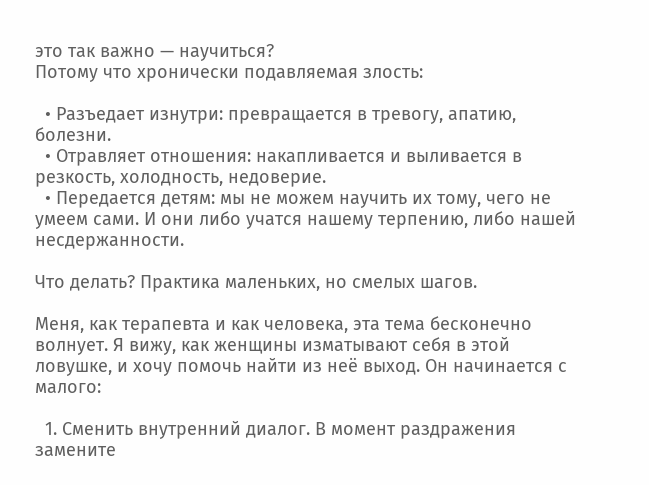это так важно — научиться?
Потому что хронически подавляемая злость:

  • Разъедает изнутри: превращается в тревогу, апатию, болезни.
  • Отравляет отношения: накапливается и выливается в резкость, холодность, недоверие.
  • Передается детям: мы не можем научить их тому, чего не умеем сами. И они либо учатся нашему терпению, либо нашей несдержанности.

Что делать? Практика маленьких, но смелых шагов.

Меня, как терапевта и как человека, эта тема бесконечно волнует. Я вижу, как женщины изматывают себя в этой ловушке, и хочу помочь найти из неё выход. Он начинается с малого:

  1. Сменить внутренний диалог. В момент раздражения замените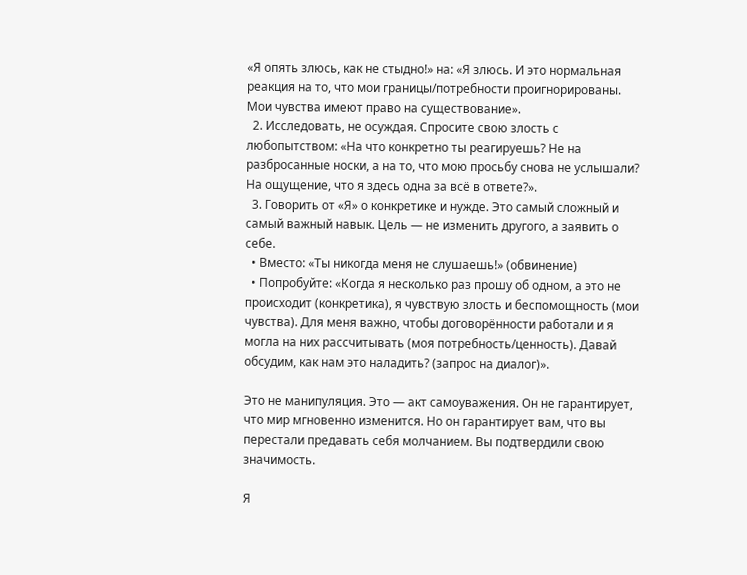«Я опять злюсь, как не стыдно!» на: «Я злюсь. И это нормальная реакция на то, что мои границы/потребности проигнорированы. Мои чувства имеют право на существование».
  2. Исследовать, не осуждая. Спросите свою злость с любопытством: «На что конкретно ты реагируешь? Не на разбросанные носки, а на то, что мою просьбу снова не услышали? На ощущение, что я здесь одна за всё в ответе?».
  3. Говорить от «Я» о конкретике и нужде. Это самый сложный и самый важный навык. Цель — не изменить другого, а заявить о себе.
  • Вместо: «Ты никогда меня не слушаешь!» (обвинение)
  • Попробуйте: «Когда я несколько раз прошу об одном, а это не происходит (конкретика), я чувствую злость и беспомощность (мои чувства). Для меня важно, чтобы договорённости работали и я могла на них рассчитывать (моя потребность/ценность). Давай обсудим, как нам это наладить? (запрос на диалог)».

Это не манипуляция. Это — акт самоуважения. Он не гарантирует, что мир мгновенно изменится. Но он гарантирует вам, что вы перестали предавать себя молчанием. Вы подтвердили свою значимость.

Я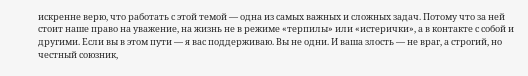искренне верю, что работать с этой темой — одна из самых важных и сложных задач. Потому что за ней стоит наше право на уважение, на жизнь не в режиме «терпилы» или «истерички», а в контакте с собой и другими. Если вы в этом пути — я вас поддерживаю. Вы не одни. И ваша злость — не враг, а строгий, но честный союзник,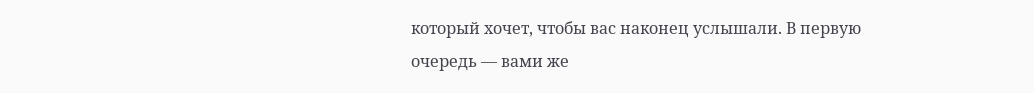который хочет, чтобы вас наконец услышали. В первую очередь — вами же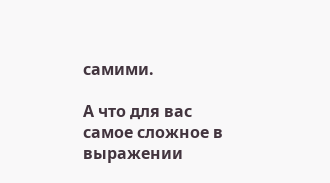самими.

А что для вас самое сложное в выражении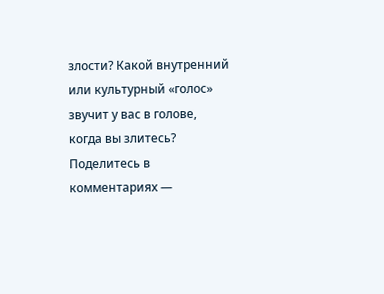злости? Какой внутренний или культурный «голос» звучит у вас в голове, когда вы злитесь? Поделитесь в комментариях —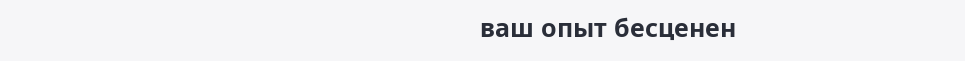ваш опыт бесценен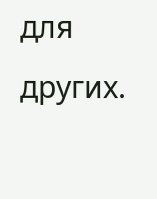для других.